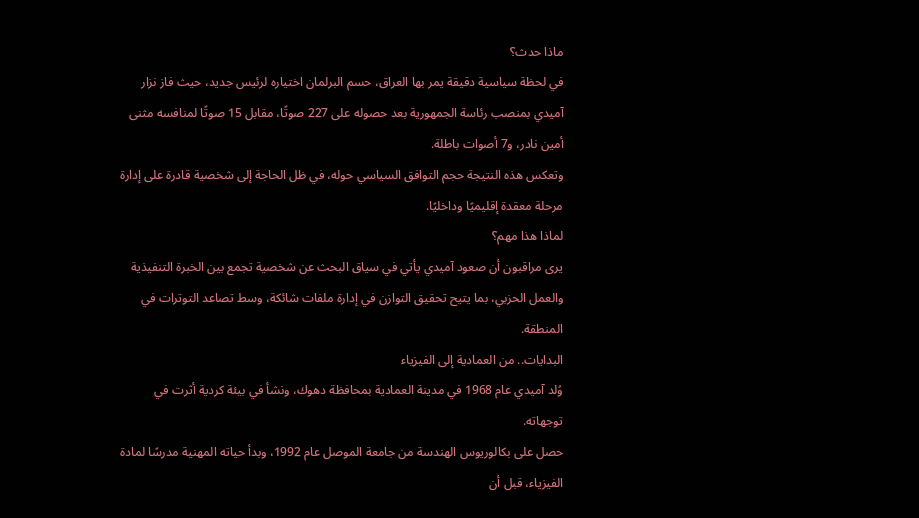ماذا حدث؟
في لحظة سياسية دقيقة يمر بها العراق، حسم البرلمان اختياره لرئيس جديد، حيث فاز نزار آميدي بمنصب رئاسة الجمهورية بعد حصوله على 227 صوتًا، مقابل 15 صوتًا لمنافسه مثنى أمين نادر، و7 أصوات باطلة.
وتعكس هذه النتيجة حجم التوافق السياسي حوله، في ظل الحاجة إلى شخصية قادرة على إدارة مرحلة معقدة إقليميًا وداخليًا.
لماذا هذا مهم؟
يرى مراقبون أن صعود آميدي يأتي في سياق البحث عن شخصية تجمع بين الخبرة التنفيذية والعمل الحزبي، بما يتيح تحقيق التوازن في إدارة ملفات شائكة، وسط تصاعد التوترات في المنطقة.
البدايات.. من العمادية إلى الفيزياء
وُلد آميدي عام 1968 في مدينة العمادية بمحافظة دهوك، ونشأ في بيئة كردية أثرت في توجهاته.
حصل على بكالوريوس الهندسة من جامعة الموصل عام 1992، وبدأ حياته المهنية مدرسًا لمادة الفيزياء، قبل أن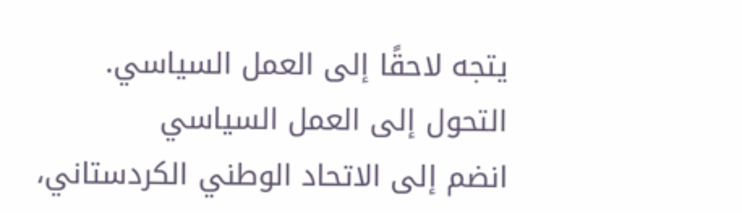يتجه لاحقًا إلى العمل السياسي.
التحول إلى العمل السياسي
انضم إلى الاتحاد الوطني الكردستاني،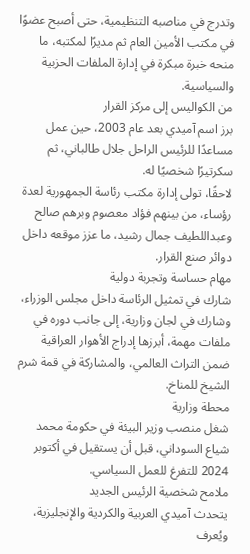وتدرج في مناصبه التنظيمية، حتى أصبح عضوًا في مكتب الأمين العام ثم مديرًا لمكتبه، ما منحه خبرة مبكرة في إدارة الملفات الحزبية والسياسية.
من الكواليس إلى مركز القرار
برز اسم آميدي بعد عام 2003، حين عمل مساعدًا للرئيس الراحل جلال طالباني، ثم سكرتيرًا شخصيًا له.
لاحقًا، تولى إدارة مكتب رئاسة الجمهورية لعدة رؤساء، من بينهم فؤاد معصوم وبرهم صالح وعبداللطيف جمال رشيد، ما عزز موقعه داخل دوائر صنع القرار.
مهام حساسة وتجربة دولية
شارك في تمثيل الرئاسة داخل مجلس الوزراء، وشارك في لجان وزارية، إلى جانب دوره في ملفات مهمة، أبرزها إدراج الأهوار العراقية ضمن التراث العالمي، والمشاركة في قمة شرم الشيخ للمناخ.
محطة وزارية
شغل منصب وزير البيئة في حكومة محمد شياع السوداني، قبل أن يستقيل في أكتوبر 2024 للتفرغ للعمل السياسي.
ملامح شخصية الرئيس الجديد
يتحدث آميدي العربية والكردية والإنجليزية، ويُعرف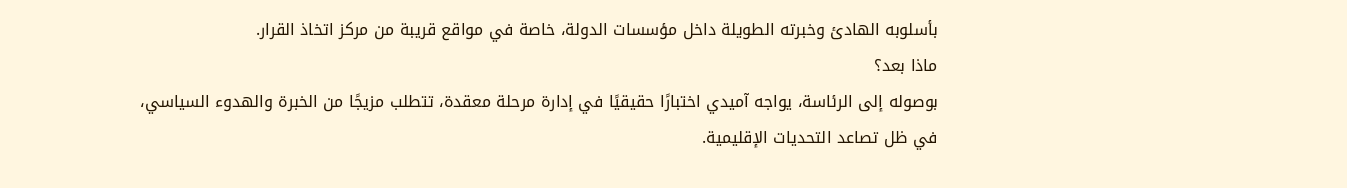بأسلوبه الهادئ وخبرته الطويلة داخل مؤسسات الدولة، خاصة في مواقع قريبة من مركز اتخاذ القرار.
ماذا بعد؟
بوصوله إلى الرئاسة، يواجه آميدي اختبارًا حقيقيًا في إدارة مرحلة معقدة، تتطلب مزيجًا من الخبرة والهدوء السياسي، في ظل تصاعد التحديات الإقليمية.